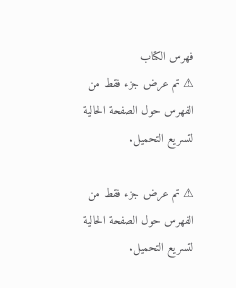فهرس الكتاب
⚠ تم عرض جزء فقط من الفهرس حول الصفحة الحالية لتسريع التحميل.

⚠ تم عرض جزء فقط من الفهرس حول الصفحة الحالية لتسريع التحميل.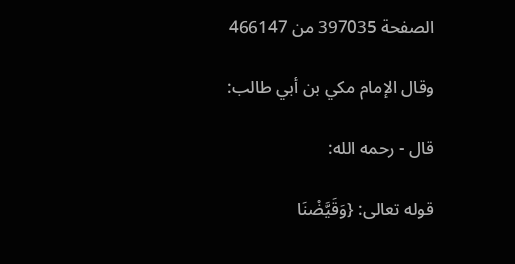الصفحة 397035 من 466147

وقال الإمام مكي بن أبي طالب:

قال - رحمه الله:

قوله تعالى: {وَقَيَّضْنَا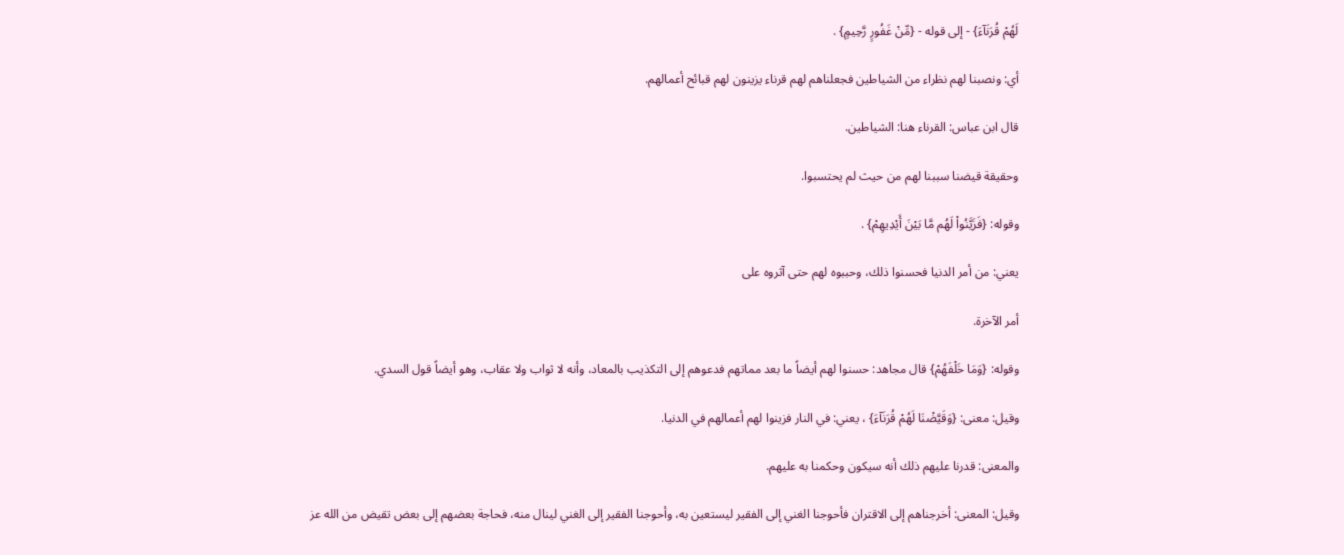لَهُمْ قُرَنَآءَ} - إلى قوله - {مِّنْ غَفُورٍ رَّحِيمٍ} .

أي: ونصبنا لهم نظراء من الشياطين فجعلناهم لهم قرناء يزينون لهم قبائح أعمالهم.

قال ابن عباس: القرناء هنا: الشياطين.

وحقيقة قيضنا سببنا لهم من حيث لم يحتسبوا.

وقوله: {فَزَيَّنُواْ لَهُم مَّا بَيْنَ أَيْدِيهِمْ} .

يعني: من أمر الدنيا فحسنوا ذلك، وحببوه لهم حتى آثروه على

أمر الآخرة.

وقوله: {وَمَا خَلْفَهُمْ} قال مجاهد: حسنوا لهم أيضاً ما بعد مماتهم فدعوهم إلى التكذيب بالمعاد، وأنه لا ثواب ولا عقاب، وهو أيضاً قول السدي.

وقيل: معنى: {وَقَيَّضْنَا لَهُمْ قُرَنَآءَ} ، يعني: في النار فزينوا لهم أعمالهم في الدنيا.

والمعنى: قدرنا عليهم ذلك أنه سيكون وحكمنا به عليهم.

وقيل: المعنى: أخرجناهم إلى الاقتران فأحوجنا الغني إلى الفقير ليستعين به، وأحوجنا الفقير إلى الغني لينال منه، فحاجة بعضهم إلى بعض تقيض من الله عز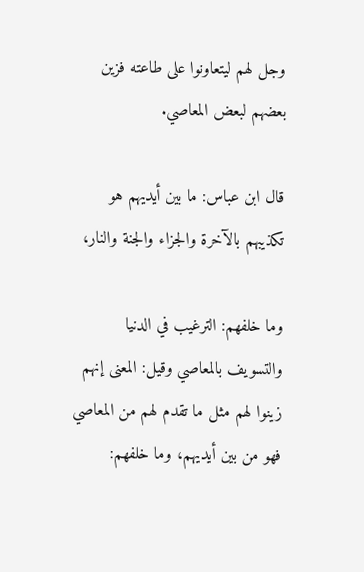وجل لهم ليتعاونوا على طاعته فزين بعضهم لبعض المعاصي.

قال ابن عباس: ما بين أيديهم هو تكذيبهم بالآخرة والجزاء والجنة والنار،

وما خلفهم: الترغيب في الدنيا والتسويف بالمعاصي وقيل: المعنى إنهم زينوا لهم مثل ما تقدم لهم من المعاصي فهو من بين أيديهم، وما خلفهم: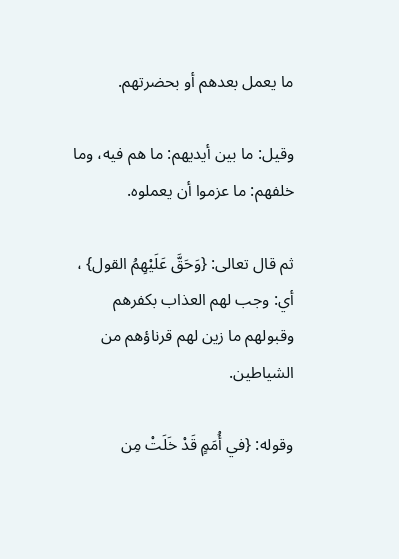ما يعمل بعدهم أو بحضرتهم.

وقيل: ما بين أيديهم: ما هم فيه، وما خلفهم: ما عزموا أن يعملوه.

ثم قال تعالى: {وَحَقَّ عَلَيْهِمُ القول} ، أي: وجب لهم العذاب بكفرهم وقبولهم ما زين لهم قرناؤهم من الشياطين.

وقوله: {في أُمَمٍ قَدْ خَلَتْ مِن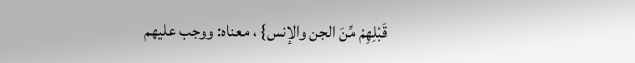قَبْلِهِمْ مِّنَ الجن والإنس} ، معناه: ووجب عليهم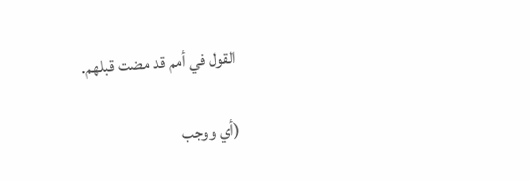القول في أمم قد مضت قبلهم.

(أي ووجب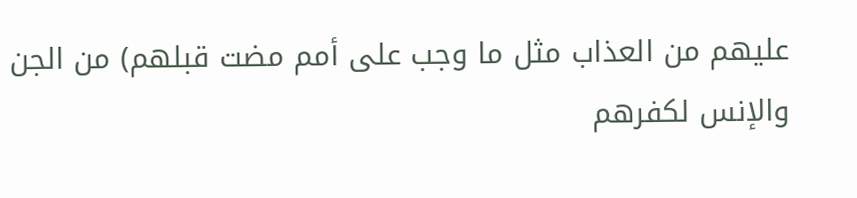عليهم من العذاب مثل ما وجب على أمم مضت قبلهم) من الجن والإنس لكفرهم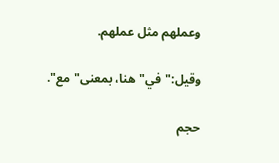وعملهم مثل عملهم.

وقيل:"في"هنا، بمعنى"مع".

حجم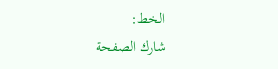الخط:
شارك الصفحة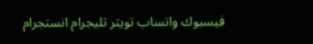فيسبوك واتساب تويتر تليجرام انستجرام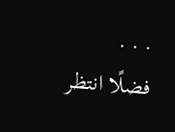. . .
فضلًا انتظر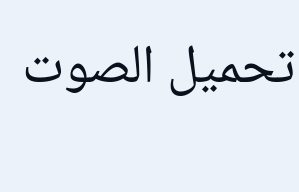تحميل الصوت